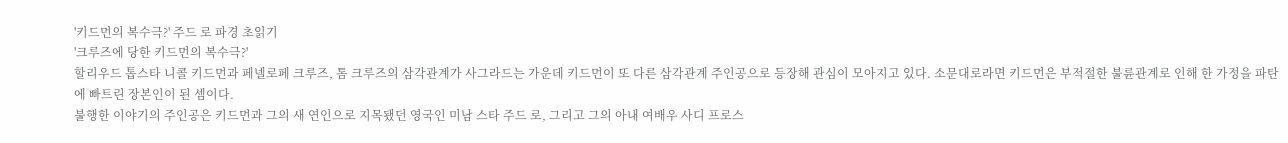'키드먼의 복수극?' 주드 로 파경 초읽기
'크루즈에 당한 키드먼의 복수극?'
할리우드 톱스타 니콜 키드먼과 페넬로페 크루즈, 톰 크루즈의 삼각관계가 사그라드는 가운데 키드먼이 또 다른 삼각관계 주인공으로 등장해 관심이 모아지고 있다. 소문대로라면 키드먼은 부적절한 불륜관계로 인해 한 가정을 파탄에 빠트린 장본인이 된 셈이다.
불행한 이야기의 주인공은 키드먼과 그의 새 연인으로 지목됐던 영국인 미남 스타 주드 로, 그리고 그의 아내 여배우 사디 프로스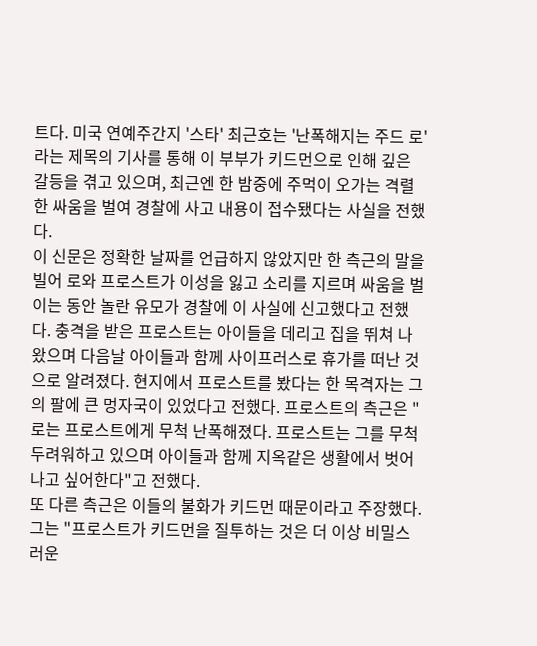트다. 미국 연예주간지 '스타' 최근호는 '난폭해지는 주드 로'라는 제목의 기사를 통해 이 부부가 키드먼으로 인해 깊은 갈등을 겪고 있으며, 최근엔 한 밤중에 주먹이 오가는 격렬한 싸움을 벌여 경찰에 사고 내용이 접수됐다는 사실을 전했다.
이 신문은 정확한 날짜를 언급하지 않았지만 한 측근의 말을 빌어 로와 프로스트가 이성을 잃고 소리를 지르며 싸움을 벌이는 동안 놀란 유모가 경찰에 이 사실에 신고했다고 전했다. 충격을 받은 프로스트는 아이들을 데리고 집을 뛰쳐 나왔으며 다음날 아이들과 함께 사이프러스로 휴가를 떠난 것으로 알려졌다. 현지에서 프로스트를 봤다는 한 목격자는 그의 팔에 큰 멍자국이 있었다고 전했다. 프로스트의 측근은 "로는 프로스트에게 무척 난폭해졌다. 프로스트는 그를 무척 두려워하고 있으며 아이들과 함께 지옥같은 생활에서 벗어나고 싶어한다"고 전했다.
또 다른 측근은 이들의 불화가 키드먼 때문이라고 주장했다. 그는 "프로스트가 키드먼을 질투하는 것은 더 이상 비밀스러운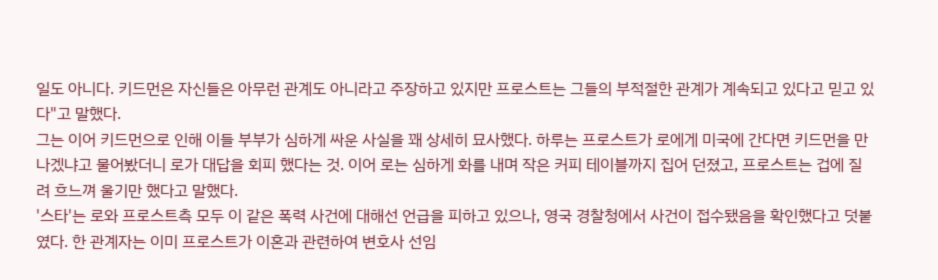일도 아니다. 키드먼은 자신들은 아무런 관계도 아니라고 주장하고 있지만 프로스트는 그들의 부적절한 관계가 계속되고 있다고 믿고 있다"고 말했다.
그는 이어 키드먼으로 인해 이들 부부가 심하게 싸운 사실을 꽤 상세히 묘사했다. 하루는 프로스트가 로에게 미국에 간다면 키드먼을 만나겠냐고 물어봤더니 로가 대답을 회피 했다는 것. 이어 로는 심하게 화를 내며 작은 커피 테이블까지 집어 던졌고, 프로스트는 겁에 질려 흐느껴 울기만 했다고 말했다.
'스타'는 로와 프로스트측 모두 이 같은 폭력 사건에 대해선 언급을 피하고 있으나, 영국 경찰청에서 사건이 접수됐음을 확인했다고 덧붙였다. 한 관계자는 이미 프로스트가 이혼과 관련하여 변호사 선임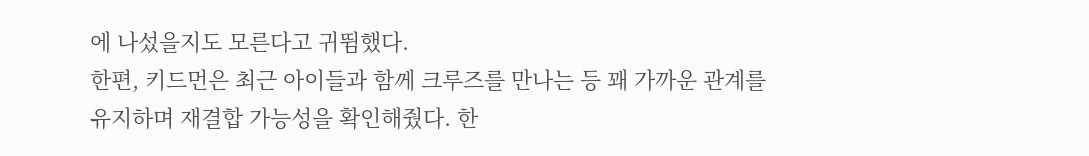에 나섰을지도 모른다고 귀뜀했다.
한편, 키드먼은 최근 아이들과 함께 크루즈를 만나는 등 꽤 가까운 관계를 유지하며 재결합 가능성을 확인해줬다. 한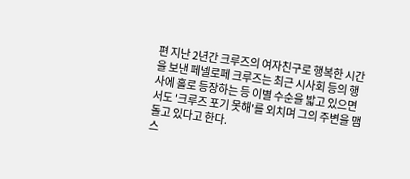편 지난 2년간 크루즈의 여자친구로 행복한 시간을 보낸 페넬로페 크루즈는 최근 시사회 등의 행사에 홀로 등장하는 등 이별 수순을 밟고 있으면서도 '크루즈 포기 못해'를 외치며 그의 주변을 맴돌고 있다고 한다.
스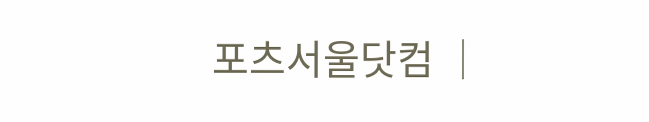포츠서울닷컴 │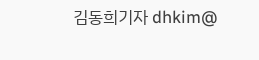김동희기자 dhkim@